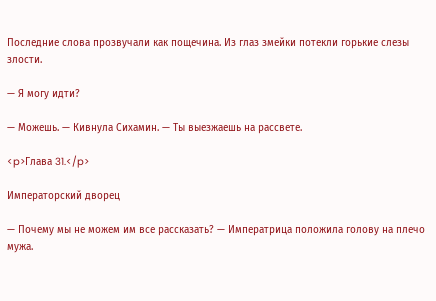Последние слова прозвучали как пощечина. Из глаз змейки потекли горькие слезы злости.

— Я могу идти?

— Можешь. — Кивнула Сихамин. — Ты выезжаешь на рассвете.

<p>Глава 31.</p>

Императорский дворец

— Почему мы не можем им все рассказать? — Императрица положила голову на плечо мужа.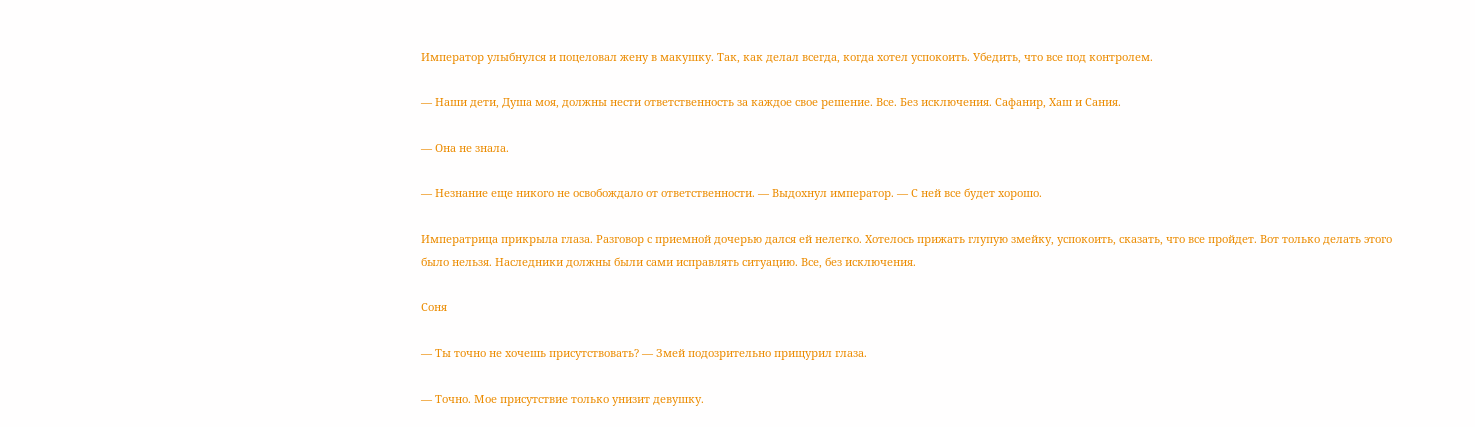Император улыбнулся и поцеловал жену в макушку. Так, как делал всегда, когда хотел успокоить. Убедить, что все под контролем.

— Наши дети, Душа моя, должны нести ответственность за каждое свое решение. Все. Без исключения. Сафанир, Хаш и Сания.

— Она не знала.

— Незнание еще никого не освобождало от ответственности. — Выдохнул император. — С ней все будет хорошо.

Императрица прикрыла глаза. Разговор с приемной дочерью дался ей нелегко. Хотелось прижать глупую змейку, успокоить, сказать, что все пройдет. Вот только делать этого было нельзя. Наследники должны были сами исправлять ситуацию. Все, без исключения.

Соня

— Ты точно не хочешь присутствовать? — Змей подозрительно прищурил глаза.

— Точно. Мое присутствие только унизит девушку.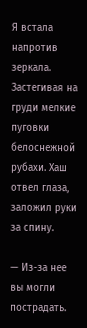Я встала напротив зеркала. Застегивая на груди мелкие пуговки белоснежной рубахи. Хаш отвел глаза, заложил руки за спину.

— Из-за нее вы могли пострадать.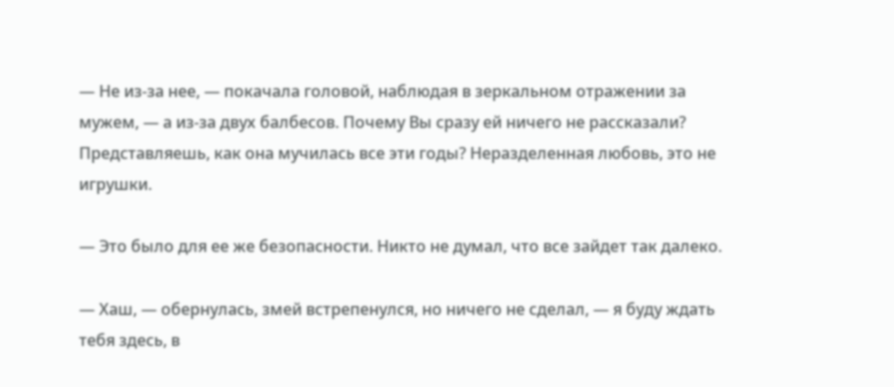— Не из-за нее, — покачала головой, наблюдая в зеркальном отражении за мужем, — а из-за двух балбесов. Почему Вы сразу ей ничего не рассказали? Представляешь, как она мучилась все эти годы? Неразделенная любовь, это не игрушки.

— Это было для ее же безопасности. Никто не думал, что все зайдет так далеко.

— Хаш, — обернулась, змей встрепенулся, но ничего не сделал, — я буду ждать тебя здесь, в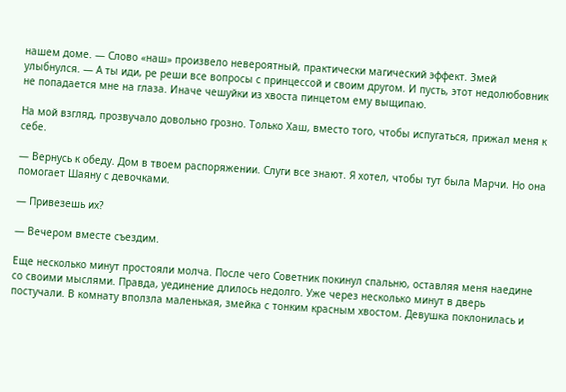нашем доме. — Слово «наш» произвело невероятный, практически магический эффект. Змей улыбнулся. — А ты иди, ре реши все вопросы с принцессой и своим другом. И пусть, этот недолюбовник не попадается мне на глаза. Иначе чешуйки из хвоста пинцетом ему выщипаю.

На мой взгляд, прозвучало довольно грозно. Только Хаш, вместо того, чтобы испугаться, прижал меня к себе.

— Вернусь к обеду. Дом в твоем распоряжении. Слуги все знают. Я хотел, чтобы тут была Марчи. Но она помогает Шаяну с девочками.

— Привезешь их?

— Вечером вместе съездим.

Еще несколько минут простояли молча. После чего Советник покинул спальню, оставляя меня наедине со своими мыслями. Правда, уединение длилось недолго. Уже через несколько минут в дверь постучали. В комнату вползла маленькая, змейка с тонким красным хвостом. Девушка поклонилась и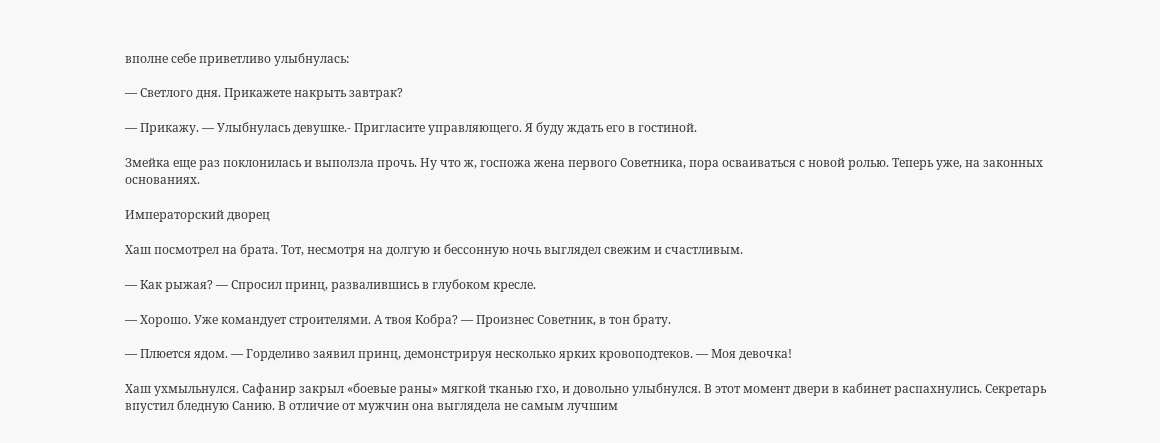вполне себе приветливо улыбнулась:

— Светлого дня. Прикажете накрыть завтрак?

— Прикажу. — Улыбнулась девушке.- Пригласите управляющего. Я буду ждать его в гостиной.

Змейка еще раз поклонилась и выползла прочь. Ну что ж, госпожа жена первого Советника, пора осваиваться с новой ролью. Теперь уже, на законных основаниях.

Императорский дворец

Хаш посмотрел на брата. Тот, несмотря на долгую и бессонную ночь выглядел свежим и счастливым.

— Как рыжая? — Спросил принц, развалившись в глубоком кресле.

— Хорошо. Уже командует строителями. А твоя Кобра? — Произнес Советник, в тон брату.

— Плюется ядом. — Горделиво заявил принц, демонстрируя несколько ярких кровоподтеков. — Моя девочка!

Хаш ухмыльнулся. Сафанир закрыл «боевые раны» мягкой тканью гхо, и довольно улыбнулся. В этот момент двери в кабинет распахнулись. Секретарь впустил бледную Санию. В отличие от мужчин она выглядела не самым лучшим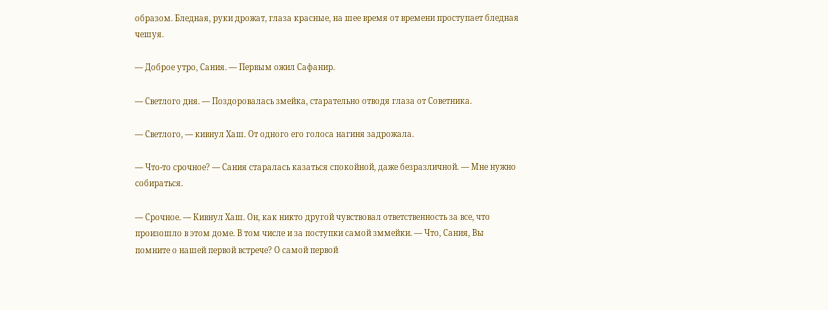образом. Бледная, руки дрожат, глаза красные, на шее время от времени проступает бледная чешуя.

— Доброе утро, Сания. — Первым ожил Сафанир.

— Светлого дня. — Поздоровалась змейка, старательно отводя глаза от Советника.

— Светлого, — кивнул Хаш. От одного его голоса нагиня задрожала.

— Что-то срочное? — Сания старалась казаться спокойной, даже безразличной. — Мне нужно собираться.

— Срочное. — Кивнул Хаш. Он, как никто другой чувствовал ответственность за все, что произошло в этом доме. В том числе и за поступки самой зммейки. — Что, Сания, Вы помните о нашей первой встрече? О самой первой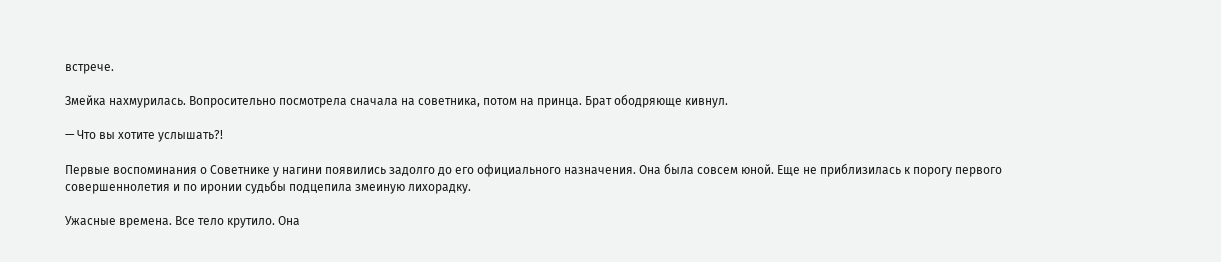встрече.

Змейка нахмурилась. Вопросительно посмотрела сначала на советника, потом на принца. Брат ободряюще кивнул.

— Что вы хотите услышать?!

Первые воспоминания о Советнике у нагини появились задолго до его официального назначения. Она была совсем юной. Еще не приблизилась к порогу первого совершеннолетия и по иронии судьбы подцепила змеиную лихорадку.

Ужасные времена. Все тело крутило. Она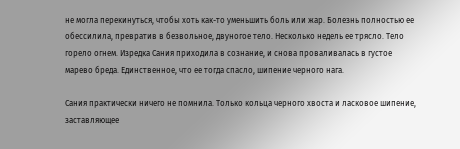не могла перекинуться, чтобы хоть как-то уменьшить боль или жар. Болезнь полностью ее обессилила, превратив в безвольное, двуногое тело. Несколько недель ее трясло. Тело горело огнем. Изредка Сания приходила в сознание, и снова проваливалась в густое марево бреда. Единственное, что ее тогда спасло, шипение черного нага.

Сания практически ничего не помнила. Только кольца черного хвоста и ласковое шипение, заставляющее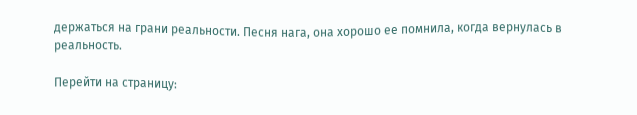держаться на грани реальности. Песня нага, она хорошо ее помнила, когда вернулась в реальность.

Перейти на страницу: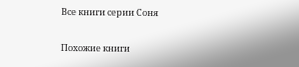Все книги серии Соня

Похожие книги